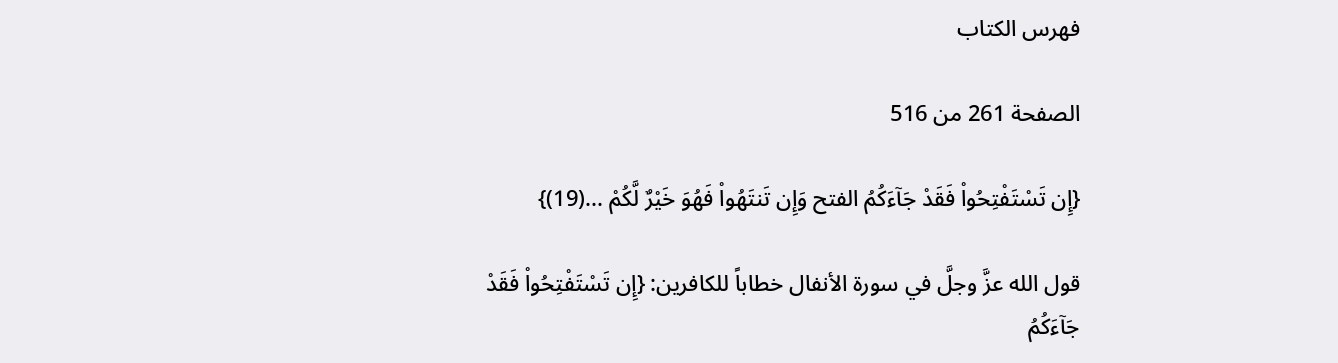فهرس الكتاب

الصفحة 261 من 516

{إِن تَسْتَفْتِحُواْ فَقَدْ جَآءَكُمُ الفتح وَإِن تَنتَهُواْ فَهُوَ خَيْرٌ لَّكُمْ ...(19)}

قول الله عزَّ وجلَّ في سورة الأنفال خطاباً للكافرين: {إِن تَسْتَفْتِحُواْ فَقَدْ جَآءَكُمُ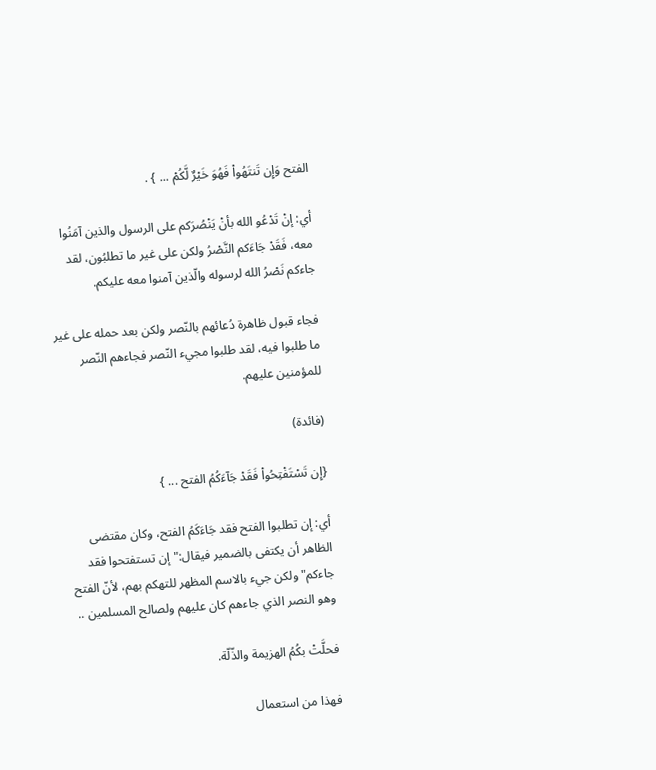الفتح وَإِن تَنتَهُواْ فَهُوَ خَيْرٌ لَّكُمْ ... } .

أي: إنْ تَدْعُو الله بأنْ يَنْصُرَكم على الرسول والذين آمَنُوا معه، فَقَدْ جَاءَكم النَّصْرُ ولكن على غير ما تطلبُون، لقد جاءكم نَصْرُ الله لرسوله والّذين آمنوا معه عليكم.

فجاء قبول ظاهرة دُعائهم بالنّصر ولكن بعد حمله على غير ما طلبوا فيه، لقد طلبوا مجيء النّصر فجاءهم النّصر للمؤمنين عليهم.

(فائدة)

{إِن تَسْتَفْتِحُواْ فَقَدْ جَآءَكُمُ الفتح ... }

أي: إن تطلبوا الفتح فقد جَاءَكَمُ الفتح، وكان مقتضى الظاهر أن يكتفى بالضمير فيقال:"إن تستفتحوا فقد جاءكم"ولكن جيء بالاسم المظهر للتهكم بهم، لأنّ الفتح وهو النصر الذي جاءهم كان عليهم ولصالح المسلمين ..

فحلَّتْ بكُمُ الهزيمة والذّلّة.

فهذا من استعمال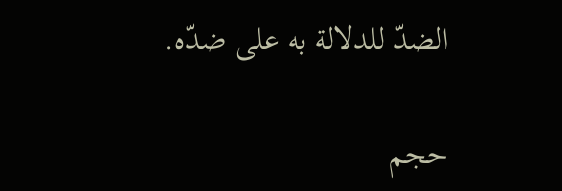الضدّ للدلالة به على ضدّه.

حجم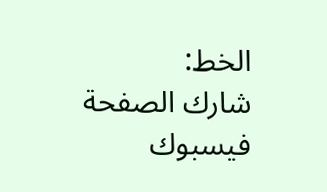الخط:
شارك الصفحة
فيسبوك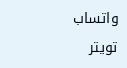واتساب تويتر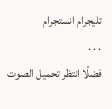تليجرام انستجرام
. . .
فضلًا انتظر تحميل الصوت